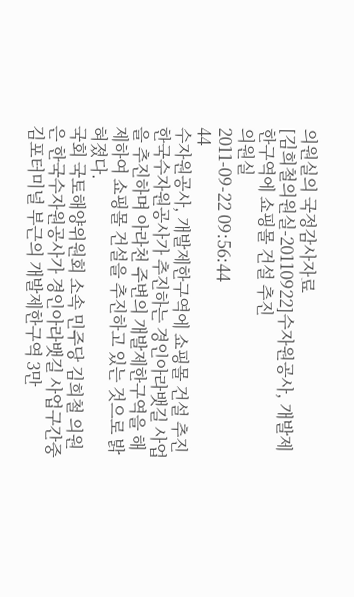의원실의 국정감사자료
[김희철의원실-20110922]수자원공사, 개발제한구역에 쇼핑몰 건설 추진
의원실
2011-09-22 09:56:44
44
수자원공사, 개발제한구역에 쇼핑몰 건설 추진
한국수자원공사가 추진하는 경인아라뱃길 사업을 추진하며 아라천 주변의 개발제한구역을 해제하여 쇼핑몰 건설을 추진하고 있는 것으로 밝혀졌다.
국회 국토해양위원회 소속 민주당 김희철 의원은 한국수자원공사가 경인아라뱃길 사업구간중 김포터미널 부근의 개발제한구역 3만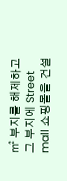㎡ 부지를 해제하고 그 부지에 Street mall 쇼핑몰을 건설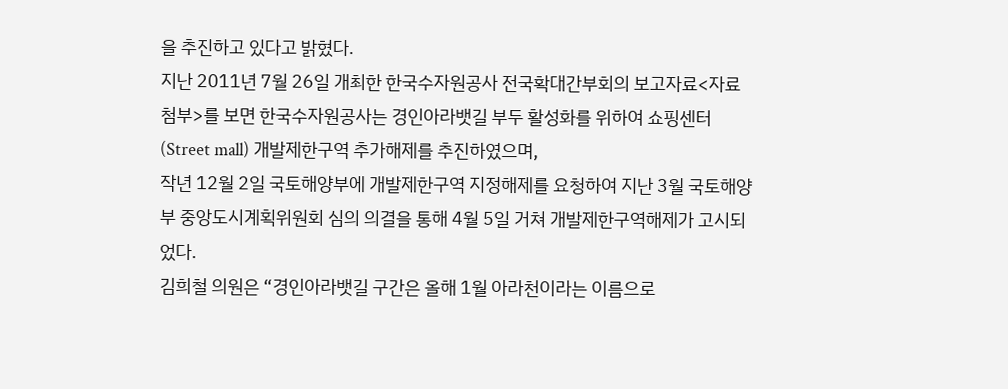을 추진하고 있다고 밝혔다.
지난 2011년 7월 26일 개최한 한국수자원공사 전국확대간부회의 보고자료<자료첨부>를 보면 한국수자원공사는 경인아라뱃길 부두 활성화를 위하여 쇼핑센터(Street mall) 개발제한구역 추가해제를 추진하였으며,
작년 12월 2일 국토해양부에 개발제한구역 지정해제를 요청하여 지난 3월 국토해양부 중앙도시계획위원회 심의 의결을 통해 4월 5일 거쳐 개발제한구역해제가 고시되었다.
김희철 의원은 “경인아라뱃길 구간은 올해 1월 아라천이라는 이름으로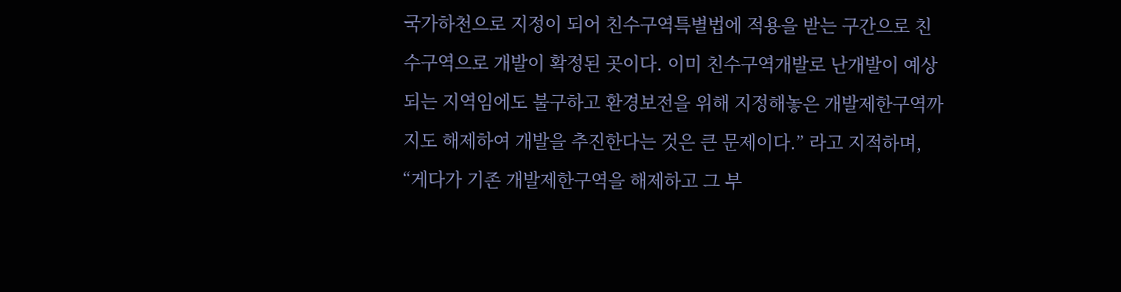국가하천으로 지정이 되어 친수구역특별법에 적용을 받는 구간으로 친수구역으로 개발이 확정된 곳이다. 이미 친수구역개발로 난개발이 예상되는 지역임에도 불구하고 환경보전을 위해 지정해놓은 개발제한구역까지도 해제하여 개발을 추진한다는 것은 큰 문제이다.” 라고 지적하며,
“게다가 기존 개발제한구역을 해제하고 그 부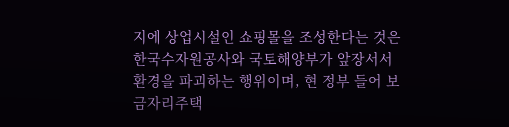지에 상업시설인 쇼핑몰을 조성한다는 것은 한국수자원공사와 국토해양부가 앞장서서 환경을 파괴하는 행위이며, 현 정부 들어 보금자리주택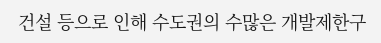건설 등으로 인해 수도권의 수많은 개발제한구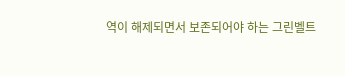역이 해제되면서 보존되어야 하는 그린벨트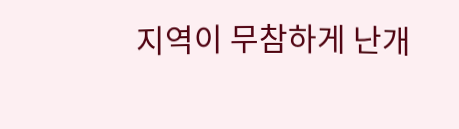지역이 무참하게 난개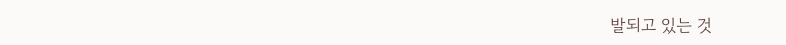발되고 있는 것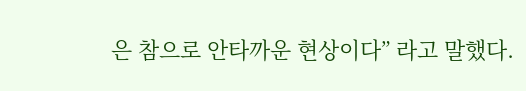은 참으로 안타까운 현상이다” 라고 말했다.